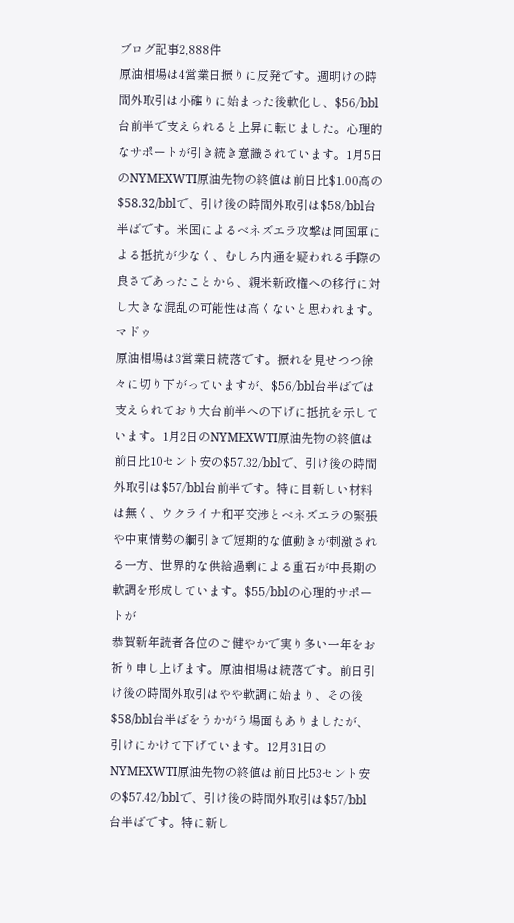ブログ記事2,888件
原油相場は4営業日振りに反発です。週明けの時間外取引は小確りに始まった後軟化し、$56/bbl台前半で支えられると上昇に転じました。心理的なサポートが引き続き意識されています。1月5日のNYMEXWTI原油先物の終値は前日比$1.00高の$58.32/bblで、引け後の時間外取引は$58/bbl台半ばです。米国によるベネズエラ攻撃は同国軍による抵抗が少なく、むしろ内通を疑われる手際の良さであったことから、親米新政権への移行に対し大きな混乱の可能性は高くないと思われます。マドゥ
原油相場は3営業日続落です。振れを見せつつ徐々に切り下がっていますが、$56/bbl台半ばでは支えられており大台前半への下げに抵抗を示しています。1月2日のNYMEXWTI原油先物の終値は前日比10セント安の$57.32/bblで、引け後の時間外取引は$57/bbl台前半です。特に目新しい材料は無く、ウクライナ和平交渉とベネズエラの緊張や中東情勢の綱引きで短期的な値動きが刺激される一方、世界的な供給過剰による重石が中長期の軟調を形成しています。$55/bblの心理的サポートが
恭賀新年読者各位のご健やかで実り多い一年をお祈り申し上げます。原油相場は続落です。前日引け後の時間外取引はやや軟調に始まり、その後$58/bbl台半ばをうかがう場面もありましたが、引けにかけて下げています。12月31日のNYMEXWTI原油先物の終値は前日比53セント安の$57.42/bblで、引け後の時間外取引は$57/bbl台半ばです。特に新し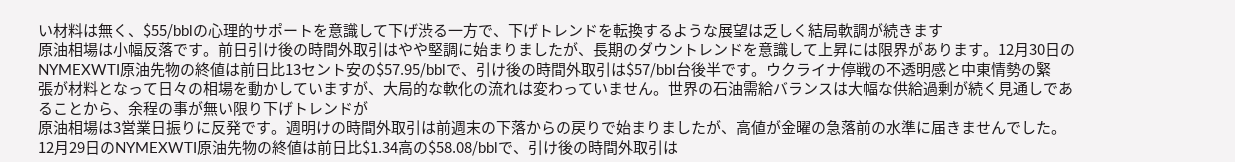い材料は無く、$55/bblの心理的サポートを意識して下げ渋る一方で、下げトレンドを転換するような展望は乏しく結局軟調が続きます
原油相場は小幅反落です。前日引け後の時間外取引はやや堅調に始まりましたが、長期のダウントレンドを意識して上昇には限界があります。12月30日のNYMEXWTI原油先物の終値は前日比13セント安の$57.95/bblで、引け後の時間外取引は$57/bbl台後半です。ウクライナ停戦の不透明感と中東情勢の緊張が材料となって日々の相場を動かしていますが、大局的な軟化の流れは変わっていません。世界の石油需給バランスは大幅な供給過剰が続く見通しであることから、余程の事が無い限り下げトレンドが
原油相場は3営業日振りに反発です。週明けの時間外取引は前週末の下落からの戻りで始まりましたが、高値が金曜の急落前の水準に届きませんでした。12月29日のNYMEXWTI原油先物の終値は前日比$1.34高の$58.08/bblで、引け後の時間外取引は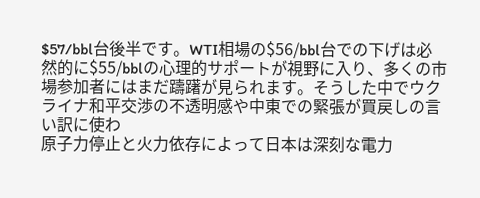$57/bbl台後半です。WTI相場の$56/bbl台での下げは必然的に$55/bblの心理的サポートが視野に入り、多くの市場参加者にはまだ躊躇が見られます。そうした中でウクライナ和平交渉の不透明感や中東での緊張が買戻しの言い訳に使わ
原子力停止と火力依存によって日本は深刻な電力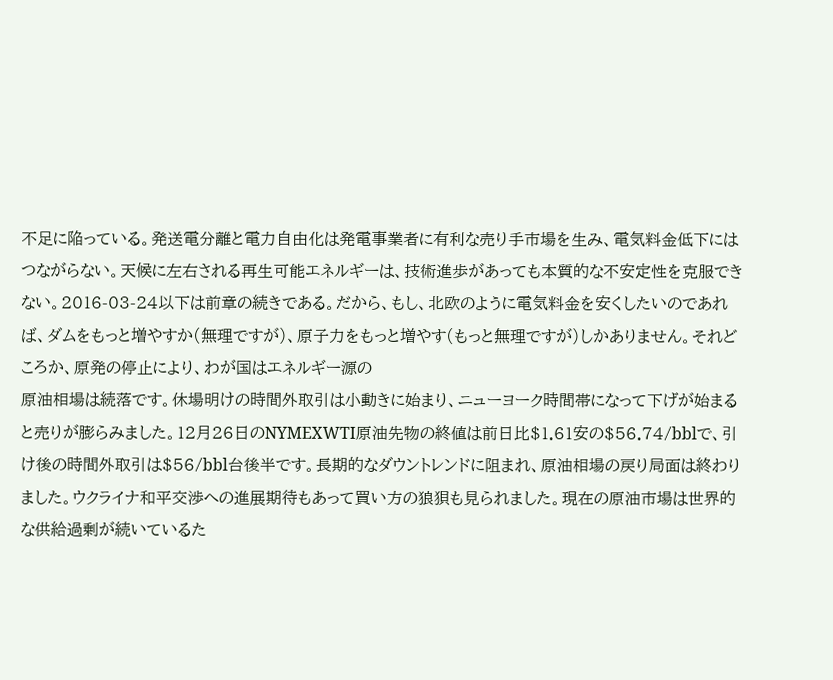不足に陥っている。発送電分離と電力自由化は発電事業者に有利な売り手市場を生み、電気料金低下にはつながらない。天候に左右される再生可能エネルギーは、技術進歩があっても本質的な不安定性を克服できない。2016-03-24以下は前章の続きである。だから、もし、北欧のように電気料金を安くしたいのであれば、ダムをもっと増やすか(無理ですが)、原子力をもっと増やす(もっと無理ですが)しかありません。それどころか、原発の停止により、わが国はエネルギー源の
原油相場は続落です。休場明けの時間外取引は小動きに始まり、ニューヨーク時間帯になって下げが始まると売りが膨らみました。12月26日のNYMEXWTI原油先物の終値は前日比$1.61安の$56.74/bblで、引け後の時間外取引は$56/bbl台後半です。長期的なダウントレンドに阻まれ、原油相場の戻り局面は終わりました。ウクライナ和平交渉への進展期待もあって買い方の狼狽も見られました。現在の原油市場は世界的な供給過剰が続いているた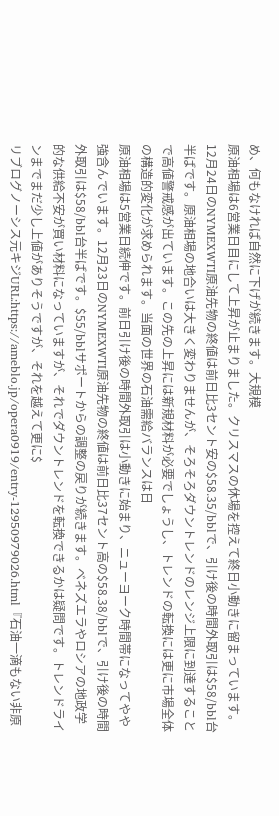め、何もなければ自然に下げが続きます。大規模
原油相場は6営業日目にして上昇が止まりました。クリスマスの休場を控えて終日小動きに留まっています。12月24日のNYMEXWTI原油先物の終値は前日比3セント安の$58.35/bblで、引け後の時間外取引は$58/bbl台半ばです。原油相場の地合いは大きく変わりませんが、そろそろダウントレンドのレンジ上限に到達することで高値警戒感が出ています。この先の上昇には新規材料が必要でしょうし、トレンドの転換には更に市場全体の構造的変化が求められます。当面の世界の石油需給バランスは日
原油相場は5営業日続伸です。前日引け後の時間外取引は小動きに始まり、ニューヨーク時間帯になってやや強含んでいます。12月23日のNYMEXWTI原油先物の終値は前日比37セント高の$58.38/bblで、引け後の時間外取引は$58/bbl台半ばです。$55/bblサポートからの調整の戻りが続きます。ベネズエラやロシアの地政学的な供給不安が買い材料になっていますが、それでダウントレンドを転換できるかは疑問です。トレンドラインまでまだ少し上値がありそうですが、それを越えて更に$
リブログノーシス元キジURL:https://ameblo.jp/opera0919/entry-12950979026.html『石油一滴もない非原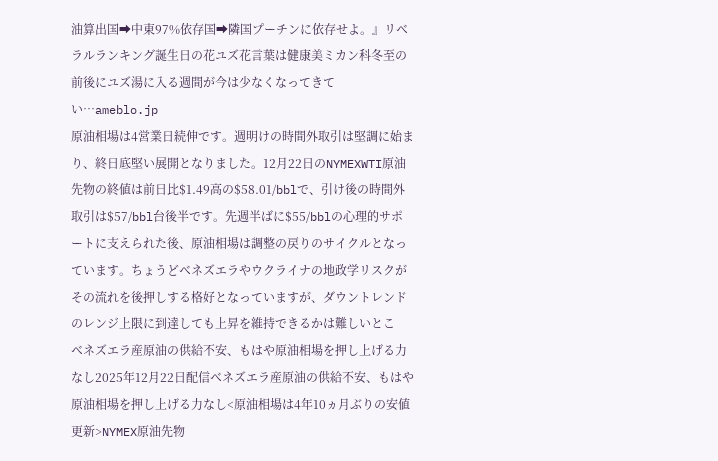油算出国➡中東97%依存国➡隣国プーチンに依存せよ。』リベラルランキング誕生日の花ユズ花言葉は健康美ミカン科冬至の前後にユズ湯に入る週間が今は少なくなってきてい…ameblo.jp
原油相場は4営業日続伸です。週明けの時間外取引は堅調に始まり、終日底堅い展開となりました。12月22日のNYMEXWTI原油先物の終値は前日比$1.49高の$58.01/bblで、引け後の時間外取引は$57/bbl台後半です。先週半ばに$55/bblの心理的サポートに支えられた後、原油相場は調整の戻りのサイクルとなっています。ちょうどベネズエラやウクライナの地政学リスクがその流れを後押しする格好となっていますが、ダウントレンドのレンジ上限に到達しても上昇を維持できるかは難しいとこ
ベネズエラ産原油の供給不安、もはや原油相場を押し上げる力なし2025年12月22日配信ベネズエラ産原油の供給不安、もはや原油相場を押し上げる力なし<原油相場は4年10ヵ月ぶりの安値更新>NYMEX原油先物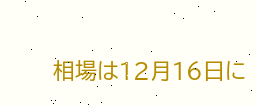相場は12月16日に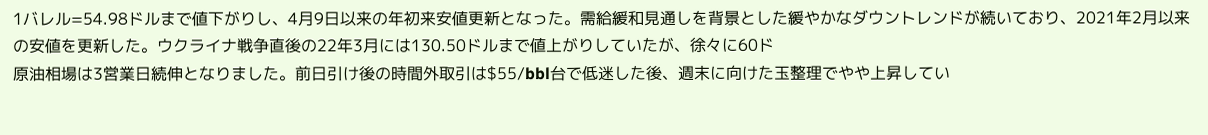1バレル=54.98ドルまで値下がりし、4月9日以来の年初来安値更新となった。需給緩和見通しを背景とした緩やかなダウントレンドが続いており、2021年2月以来の安値を更新した。ウクライナ戦争直後の22年3月には130.50ドルまで値上がりしていたが、徐々に60ド
原油相場は3営業日続伸となりました。前日引け後の時間外取引は$55/bbl台で低迷した後、週末に向けた玉整理でやや上昇してい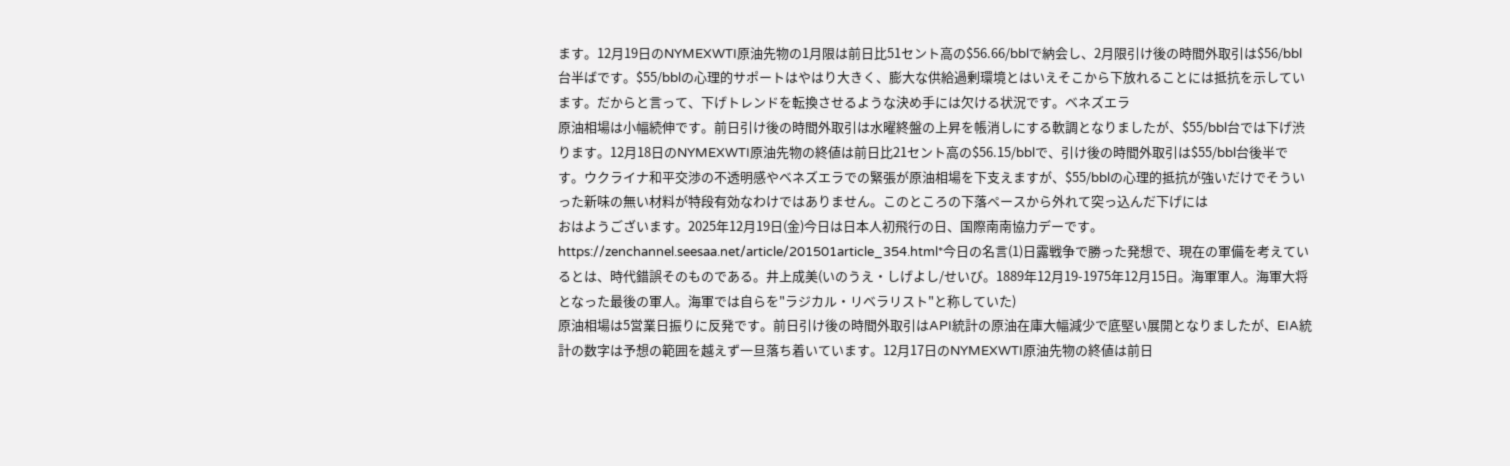ます。12月19日のNYMEXWTI原油先物の1月限は前日比51セント高の$56.66/bblで納会し、2月限引け後の時間外取引は$56/bbl台半ばです。$55/bblの心理的サポートはやはり大きく、膨大な供給過剰環境とはいえそこから下放れることには抵抗を示しています。だからと言って、下げトレンドを転換させるような決め手には欠ける状況です。ベネズエラ
原油相場は小幅続伸です。前日引け後の時間外取引は水曜終盤の上昇を帳消しにする軟調となりましたが、$55/bbl台では下げ渋ります。12月18日のNYMEXWTI原油先物の終値は前日比21セント高の$56.15/bblで、引け後の時間外取引は$55/bbl台後半です。ウクライナ和平交渉の不透明感やベネズエラでの緊張が原油相場を下支えますが、$55/bblの心理的抵抗が強いだけでそういった新味の無い材料が特段有効なわけではありません。このところの下落ペースから外れて突っ込んだ下げには
おはようございます。2025年12月19日(金)今日は日本人初飛行の日、国際南南協力デーです。https://zenchannel.seesaa.net/article/201501article_354.html*今日の名言(1)日露戦争で勝った発想で、現在の軍備を考えているとは、時代錯誤そのものである。井上成美(いのうえ・しげよし/せいび。1889年12月19-1975年12月15日。海軍軍人。海軍大将となった最後の軍人。海軍では自らを"ラジカル・リベラリスト"と称していた)
原油相場は5営業日振りに反発です。前日引け後の時間外取引はAPI統計の原油在庫大幅減少で底堅い展開となりましたが、EIA統計の数字は予想の範囲を越えず一旦落ち着いています。12月17日のNYMEXWTI原油先物の終値は前日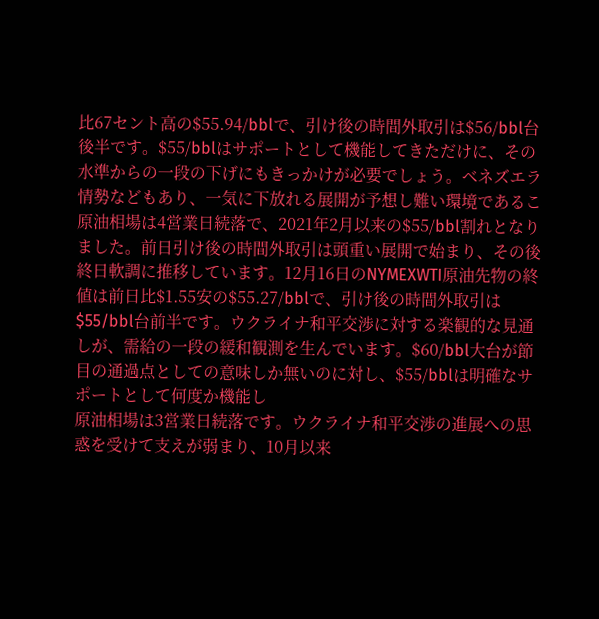比67セント高の$55.94/bblで、引け後の時間外取引は$56/bbl台後半です。$55/bblはサポートとして機能してきただけに、その水準からの一段の下げにもきっかけが必要でしょう。ベネズエラ情勢などもあり、一気に下放れる展開が予想し難い環境であるこ
原油相場は4営業日続落で、2021年2月以来の$55/bbl割れとなりました。前日引け後の時間外取引は頭重い展開で始まり、その後終日軟調に推移しています。12月16日のNYMEXWTI原油先物の終値は前日比$1.55安の$55.27/bblで、引け後の時間外取引は$55/bbl台前半です。ウクライナ和平交渉に対する楽観的な見通しが、需給の一段の緩和観測を生んでいます。$60/bbl大台が節目の通過点としての意味しか無いのに対し、$55/bblは明確なサポートとして何度か機能し
原油相場は3営業日続落です。ウクライナ和平交渉の進展への思惑を受けて支えが弱まり、10月以来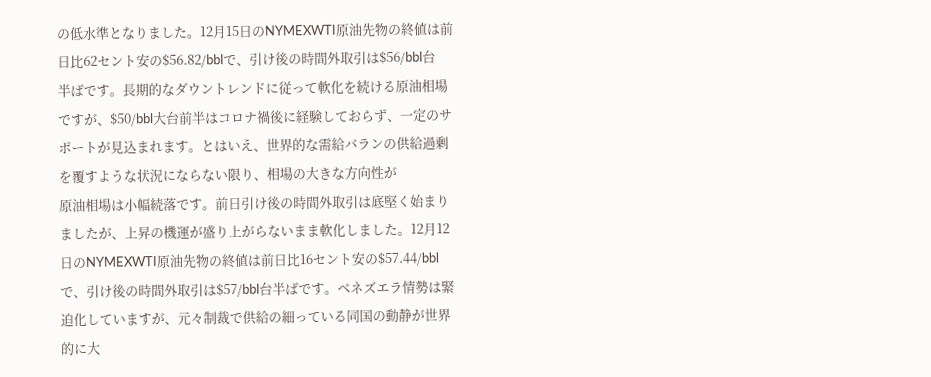の低水準となりました。12月15日のNYMEXWTI原油先物の終値は前日比62セント安の$56.82/bblで、引け後の時間外取引は$56/bbl台半ばです。長期的なダウントレンドに従って軟化を続ける原油相場ですが、$50/bbl大台前半はコロナ禍後に経験しておらず、一定のサポートが見込まれます。とはいえ、世界的な需給バランの供給過剰を覆すような状況にならない限り、相場の大きな方向性が
原油相場は小幅続落です。前日引け後の時間外取引は底堅く始まりましたが、上昇の機運が盛り上がらないまま軟化しました。12月12日のNYMEXWTI原油先物の終値は前日比16セント安の$57.44/bblで、引け後の時間外取引は$57/bbl台半ばです。ベネズエラ情勢は緊迫化していますが、元々制裁で供給の細っている同国の動静が世界的に大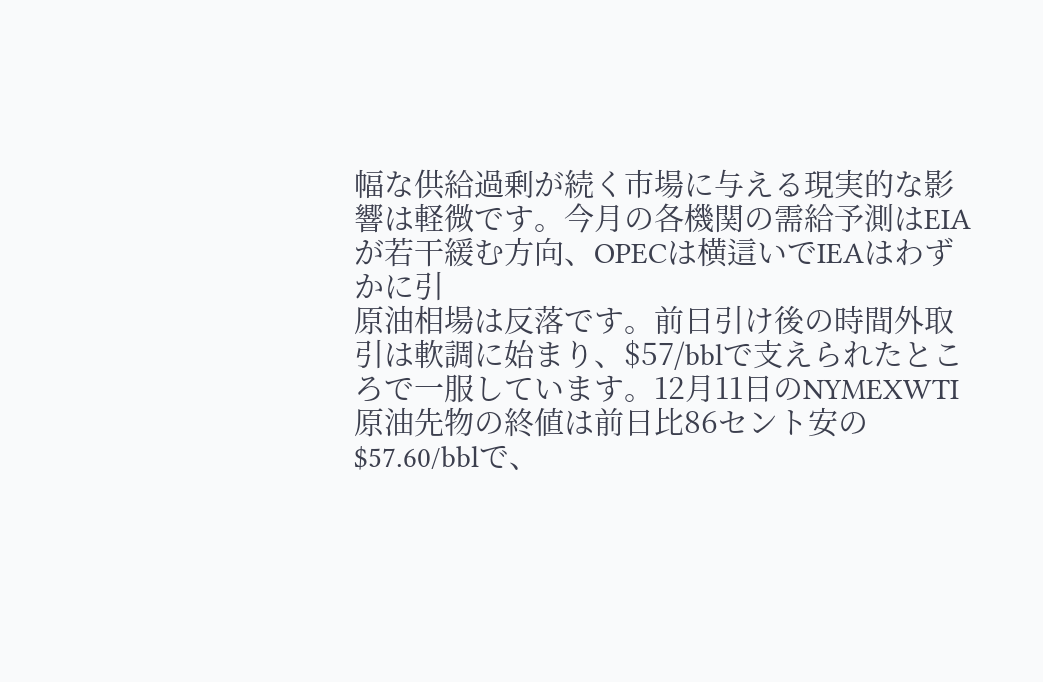幅な供給過剰が続く市場に与える現実的な影響は軽微です。今月の各機関の需給予測はEIAが若干緩む方向、OPECは横這いでIEAはわずかに引
原油相場は反落です。前日引け後の時間外取引は軟調に始まり、$57/bblで支えられたところで一服しています。12月11日のNYMEXWTI原油先物の終値は前日比86セント安の$57.60/bblで、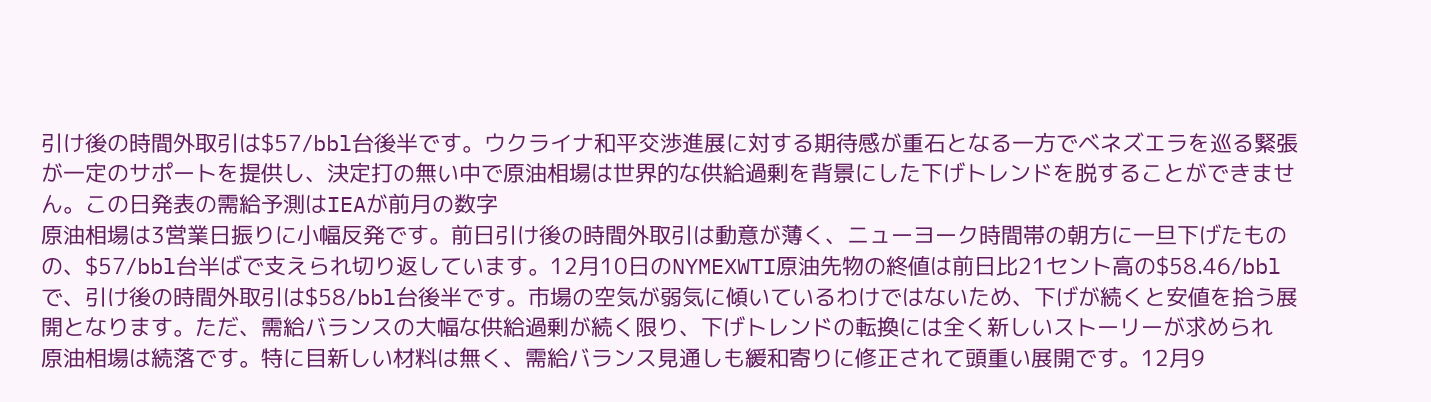引け後の時間外取引は$57/bbl台後半です。ウクライナ和平交渉進展に対する期待感が重石となる一方でベネズエラを巡る緊張が一定のサポートを提供し、決定打の無い中で原油相場は世界的な供給過剰を背景にした下げトレンドを脱することができません。この日発表の需給予測はIEAが前月の数字
原油相場は3営業日振りに小幅反発です。前日引け後の時間外取引は動意が薄く、ニューヨーク時間帯の朝方に一旦下げたものの、$57/bbl台半ばで支えられ切り返しています。12月10日のNYMEXWTI原油先物の終値は前日比21セント高の$58.46/bblで、引け後の時間外取引は$58/bbl台後半です。市場の空気が弱気に傾いているわけではないため、下げが続くと安値を拾う展開となります。ただ、需給バランスの大幅な供給過剰が続く限り、下げトレンドの転換には全く新しいストーリーが求められ
原油相場は続落です。特に目新しい材料は無く、需給バランス見通しも緩和寄りに修正されて頭重い展開です。12月9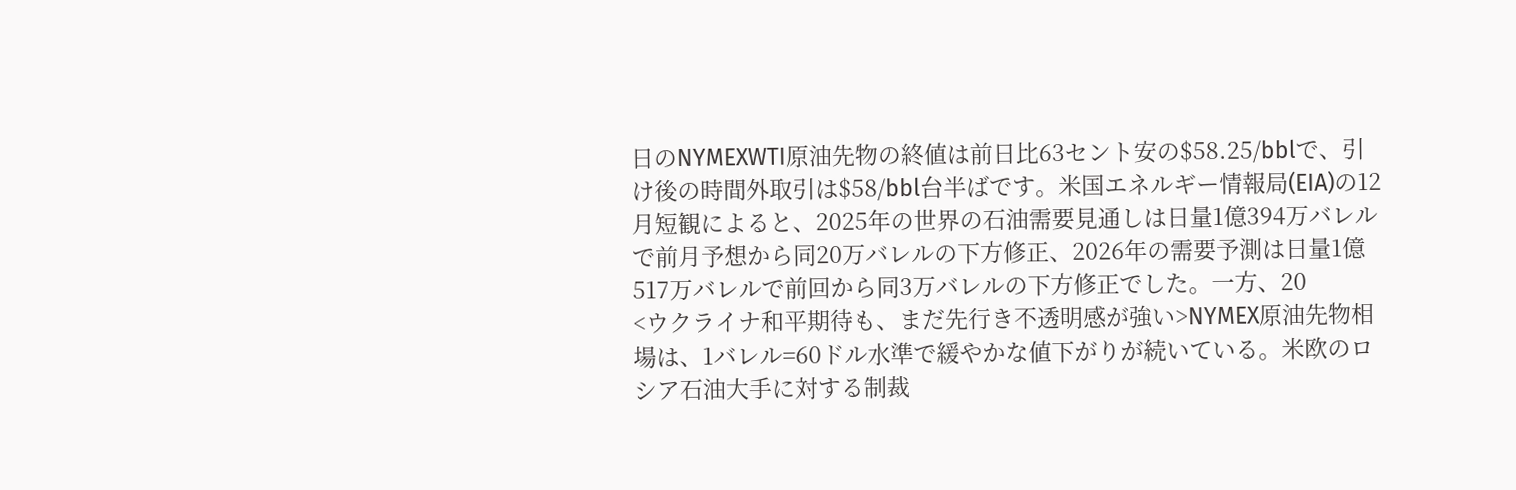日のNYMEXWTI原油先物の終値は前日比63セント安の$58.25/bblで、引け後の時間外取引は$58/bbl台半ばです。米国エネルギー情報局(EIA)の12月短観によると、2025年の世界の石油需要見通しは日量1億394万バレルで前月予想から同20万バレルの下方修正、2026年の需要予測は日量1億517万バレルで前回から同3万バレルの下方修正でした。一方、20
<ウクライナ和平期待も、まだ先行き不透明感が強い>NYMEX原油先物相場は、1バレル=60ドル水準で緩やかな値下がりが続いている。米欧のロシア石油大手に対する制裁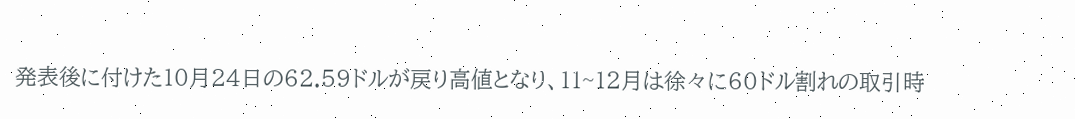発表後に付けた10月24日の62.59ドルが戻り高値となり、11~12月は徐々に60ドル割れの取引時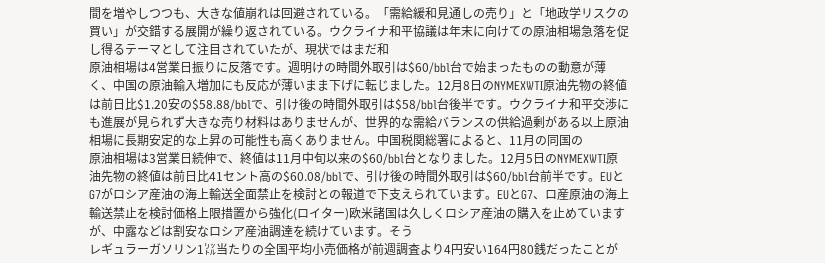間を増やしつつも、大きな値崩れは回避されている。「需給緩和見通しの売り」と「地政学リスクの買い」が交錯する展開が繰り返されている。ウクライナ和平協議は年末に向けての原油相場急落を促し得るテーマとして注目されていたが、現状ではまだ和
原油相場は4営業日振りに反落です。週明けの時間外取引は$60/bbl台で始まったものの動意が薄く、中国の原油輸入増加にも反応が薄いまま下げに転じました。12月8日のNYMEXWTI原油先物の終値は前日比$1.20安の$58.88/bblで、引け後の時間外取引は$58/bbl台後半です。ウクライナ和平交渉にも進展が見られず大きな売り材料はありませんが、世界的な需給バランスの供給過剰がある以上原油相場に長期安定的な上昇の可能性も高くありません。中国税関総署によると、11月の同国の
原油相場は3営業日続伸で、終値は11月中旬以来の$60/bbl台となりました。12月5日のNYMEXWTI原油先物の終値は前日比41セント高の$60.08/bblで、引け後の時間外取引は$60/bbl台前半です。EUとG7がロシア産油の海上輸送全面禁止を検討との報道で下支えられています。EUとG7、ロ産原油の海上輸送禁止を検討価格上限措置から強化(ロイター)欧米諸国は久しくロシア産油の購入を止めていますが、中露などは割安なロシア産油調達を続けています。そう
レギュラーガソリン1㍑当たりの全国平均小売価格が前週調査より4円安い164円80銭だったことが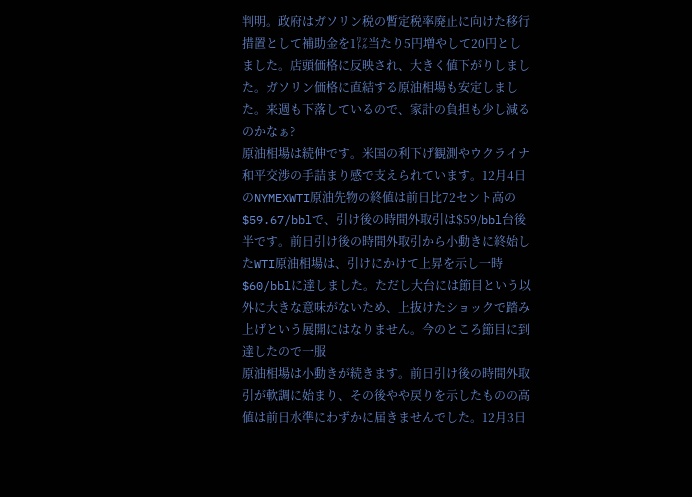判明。政府はガソリン税の暫定税率廃止に向けた移行措置として補助金を1㍑当たり5円増やして20円としました。店頭価格に反映され、大きく値下がりしました。ガソリン価格に直結する原油相場も安定しました。来週も下落しているので、家計の負担も少し減るのかなぁ?
原油相場は続伸です。米国の利下げ観測やウクライナ和平交渉の手詰まり感で支えられています。12月4日のNYMEXWTI原油先物の終値は前日比72セント高の$59.67/bblで、引け後の時間外取引は$59/bbl台後半です。前日引け後の時間外取引から小動きに終始したWTI原油相場は、引けにかけて上昇を示し一時$60/bblに達しました。ただし大台には節目という以外に大きな意味がないため、上抜けたショックで踏み上げという展開にはなりません。今のところ節目に到達したので一服
原油相場は小動きが続きます。前日引け後の時間外取引が軟調に始まり、その後やや戻りを示したものの高値は前日水準にわずかに届きませんでした。12月3日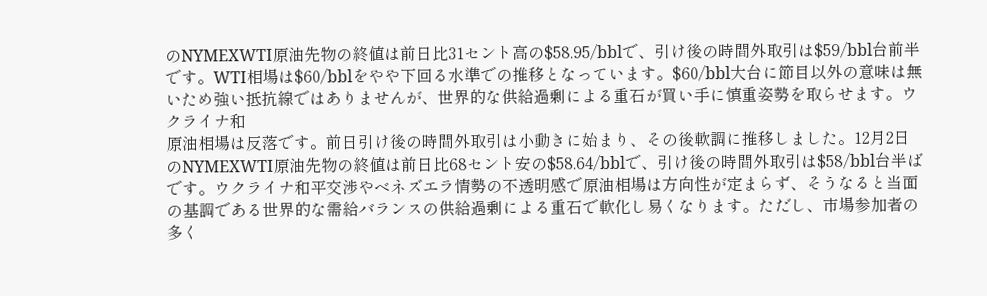のNYMEXWTI原油先物の終値は前日比31セント高の$58.95/bblで、引け後の時間外取引は$59/bbl台前半です。WTI相場は$60/bblをやや下回る水準での推移となっています。$60/bbl大台に節目以外の意味は無いため強い抵抗線ではありませんが、世界的な供給過剰による重石が買い手に慎重姿勢を取らせます。ウクライナ和
原油相場は反落です。前日引け後の時間外取引は小動きに始まり、その後軟調に推移しました。12月2日のNYMEXWTI原油先物の終値は前日比68セント安の$58.64/bblで、引け後の時間外取引は$58/bbl台半ばです。ウクライナ和平交渉やベネズエラ情勢の不透明感で原油相場は方向性が定まらず、そうなると当面の基調である世界的な需給バランスの供給過剰による重石で軟化し易くなります。ただし、市場参加者の多く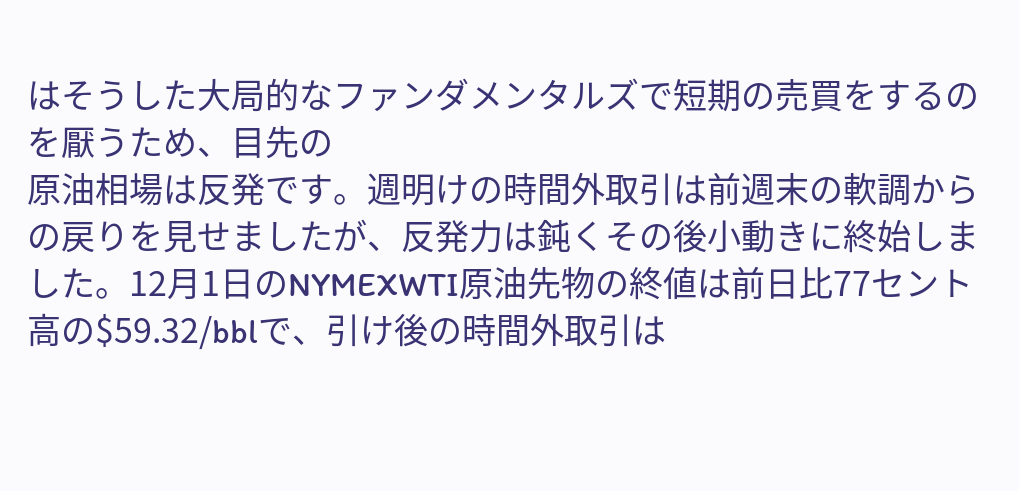はそうした大局的なファンダメンタルズで短期の売買をするのを厭うため、目先の
原油相場は反発です。週明けの時間外取引は前週末の軟調からの戻りを見せましたが、反発力は鈍くその後小動きに終始しました。12月1日のNYMEXWTI原油先物の終値は前日比77セント高の$59.32/bblで、引け後の時間外取引は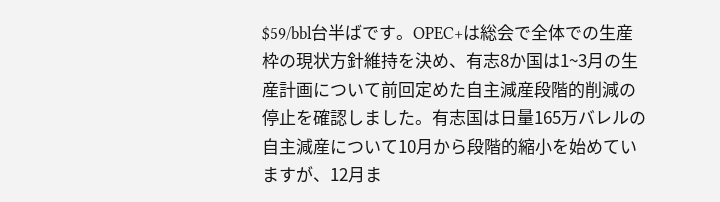$59/bbl台半ばです。OPEC+は総会で全体での生産枠の現状方針維持を決め、有志8か国は1~3月の生産計画について前回定めた自主減産段階的削減の停止を確認しました。有志国は日量165万バレルの自主減産について10月から段階的縮小を始めていますが、12月ま